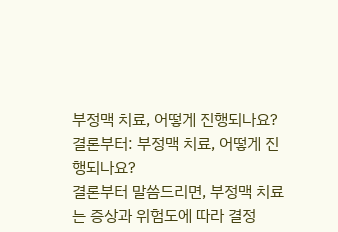부정맥 치료, 어떻게 진행되나요?
결론부터: 부정맥 치료, 어떻게 진행되나요?
결론부터 말씀드리면, 부정맥 치료는 증상과 위험도에 따라 결정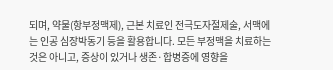되며, 약물(항부정맥제), 근본 치료인 전극도자절제술, 서맥에는 인공 심장박동기 등을 활용합니다. 모든 부정맥을 치료하는 것은 아니고, 증상이 있거나 생존·합병증에 영향을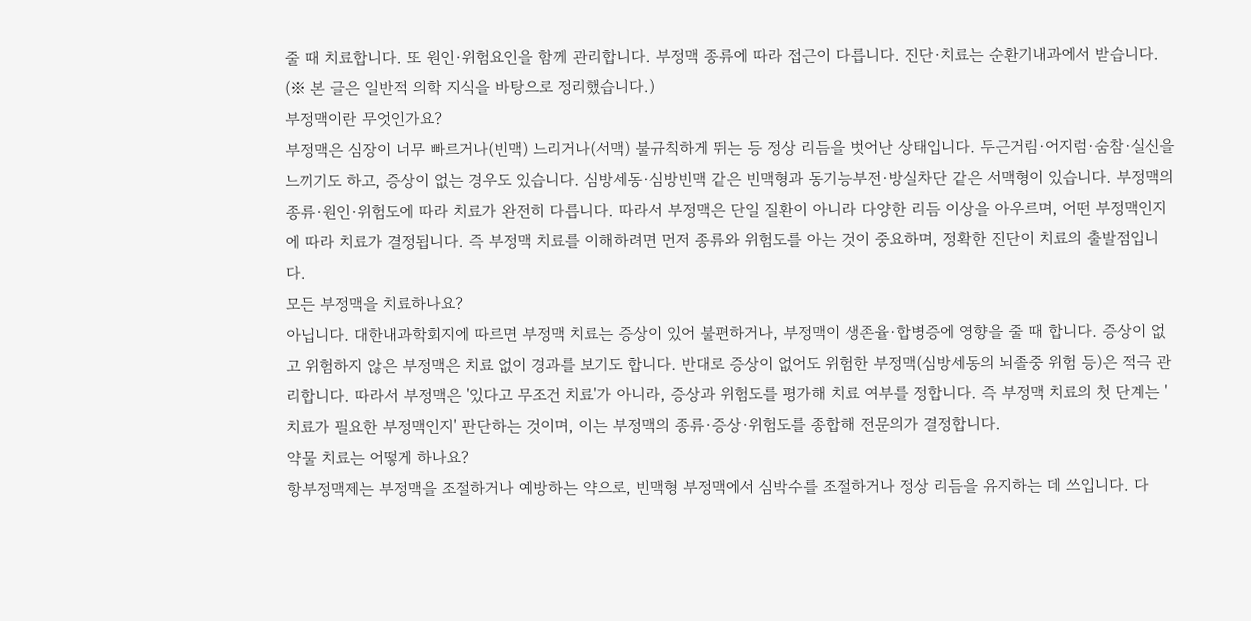줄 때 치료합니다. 또 원인·위험요인을 함께 관리합니다. 부정맥 종류에 따라 접근이 다릅니다. 진단·치료는 순환기내과에서 받습니다. (※ 본 글은 일반적 의학 지식을 바탕으로 정리했습니다.)
부정맥이란 무엇인가요?
부정맥은 심장이 너무 빠르거나(빈맥) 느리거나(서맥) 불규칙하게 뛰는 등 정상 리듬을 벗어난 상태입니다. 두근거림·어지럼·숨참·실신을 느끼기도 하고, 증상이 없는 경우도 있습니다. 심방세동·심방빈맥 같은 빈맥형과 동기능부전·방실차단 같은 서맥형이 있습니다. 부정맥의 종류·원인·위험도에 따라 치료가 완전히 다릅니다. 따라서 부정맥은 단일 질환이 아니라 다양한 리듬 이상을 아우르며, 어떤 부정맥인지에 따라 치료가 결정됩니다. 즉 부정맥 치료를 이해하려면 먼저 종류와 위험도를 아는 것이 중요하며, 정확한 진단이 치료의 출발점입니다.
모든 부정맥을 치료하나요?
아닙니다. 대한내과학회지에 따르면 부정맥 치료는 증상이 있어 불편하거나, 부정맥이 생존율·합병증에 영향을 줄 때 합니다. 증상이 없고 위험하지 않은 부정맥은 치료 없이 경과를 보기도 합니다. 반대로 증상이 없어도 위험한 부정맥(심방세동의 뇌졸중 위험 등)은 적극 관리합니다. 따라서 부정맥은 '있다고 무조건 치료'가 아니라, 증상과 위험도를 평가해 치료 여부를 정합니다. 즉 부정맥 치료의 첫 단계는 '치료가 필요한 부정맥인지' 판단하는 것이며, 이는 부정맥의 종류·증상·위험도를 종합해 전문의가 결정합니다.
약물 치료는 어떻게 하나요?
항부정맥제는 부정맥을 조절하거나 예방하는 약으로, 빈맥형 부정맥에서 심박수를 조절하거나 정상 리듬을 유지하는 데 쓰입니다. 다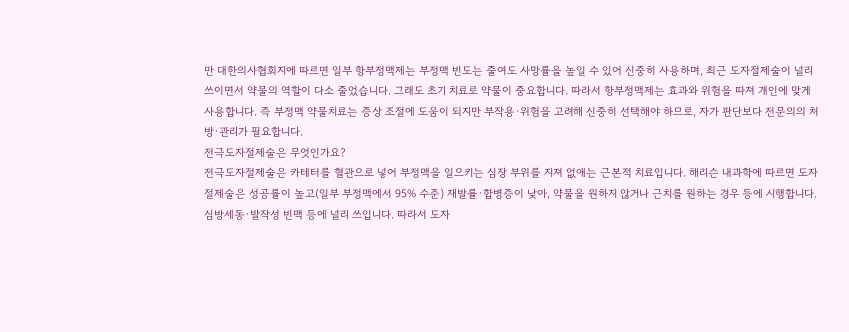만 대한의사협회지에 따르면 일부 항부정맥제는 부정맥 빈도는 줄여도 사망률을 높일 수 있어 신중히 사용하며, 최근 도자절제술이 널리 쓰이면서 약물의 역할이 다소 줄었습니다. 그래도 초기 치료로 약물이 중요합니다. 따라서 항부정맥제는 효과와 위험을 따져 개인에 맞게 사용합니다. 즉 부정맥 약물치료는 증상 조절에 도움이 되지만 부작용·위험을 고려해 신중히 선택해야 하므로, 자가 판단보다 전문의의 처방·관리가 필요합니다.
전극도자절제술은 무엇인가요?
전극도자절제술은 카테터를 혈관으로 넣어 부정맥을 일으키는 심장 부위를 지져 없애는 근본적 치료입니다. 해리슨 내과학에 따르면 도자절제술은 성공률이 높고(일부 부정맥에서 95% 수준) 재발률·합병증이 낮아, 약물을 원하지 않거나 근치를 원하는 경우 등에 시행합니다. 심방세동·발작성 빈맥 등에 널리 쓰입니다. 따라서 도자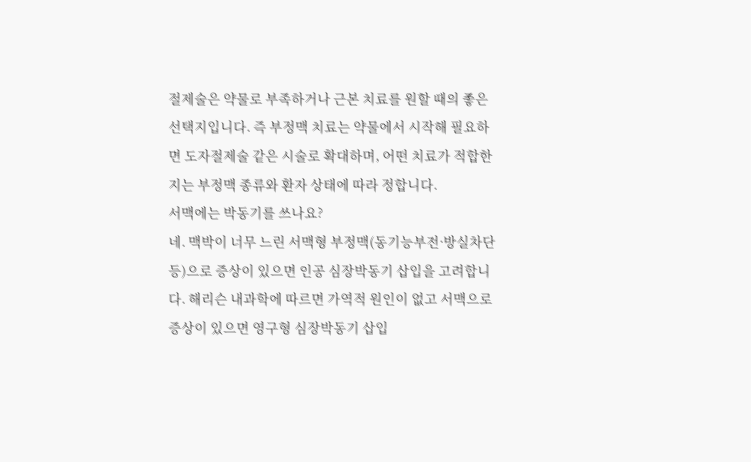절제술은 약물로 부족하거나 근본 치료를 원할 때의 좋은 선택지입니다. 즉 부정맥 치료는 약물에서 시작해 필요하면 도자절제술 같은 시술로 확대하며, 어떤 치료가 적합한지는 부정맥 종류와 환자 상태에 따라 정합니다.
서맥에는 박동기를 쓰나요?
네. 맥박이 너무 느린 서맥형 부정맥(동기능부전·방실차단 등)으로 증상이 있으면 인공 심장박동기 삽입을 고려합니다. 해리슨 내과학에 따르면 가역적 원인이 없고 서맥으로 증상이 있으면 영구형 심장박동기 삽입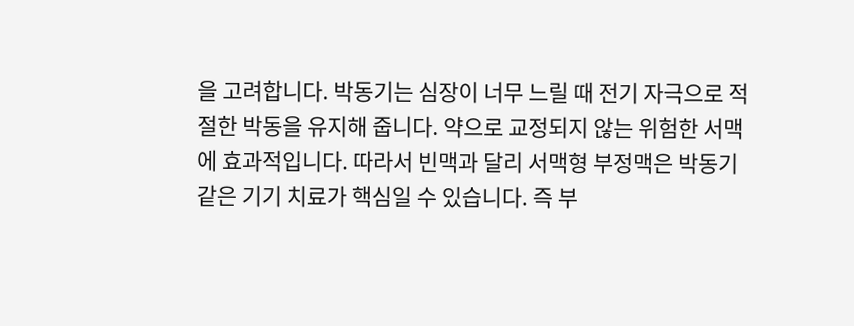을 고려합니다. 박동기는 심장이 너무 느릴 때 전기 자극으로 적절한 박동을 유지해 줍니다. 약으로 교정되지 않는 위험한 서맥에 효과적입니다. 따라서 빈맥과 달리 서맥형 부정맥은 박동기 같은 기기 치료가 핵심일 수 있습니다. 즉 부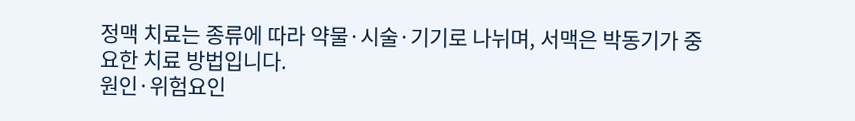정맥 치료는 종류에 따라 약물·시술·기기로 나뉘며, 서맥은 박동기가 중요한 치료 방법입니다.
원인·위험요인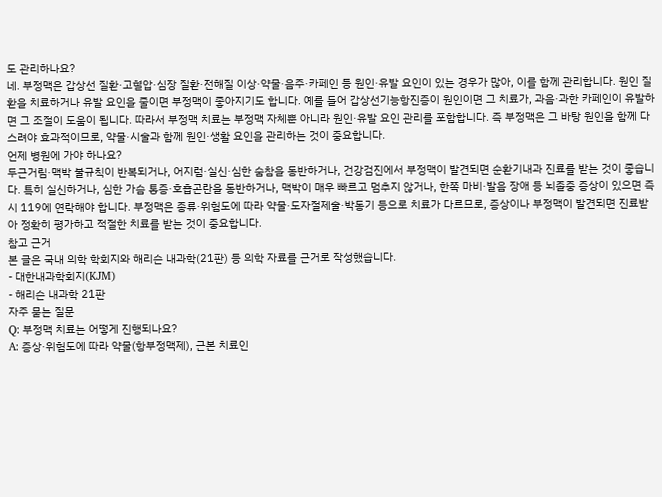도 관리하나요?
네. 부정맥은 갑상선 질환·고혈압·심장 질환·전해질 이상·약물·음주·카페인 등 원인·유발 요인이 있는 경우가 많아, 이를 함께 관리합니다. 원인 질환을 치료하거나 유발 요인을 줄이면 부정맥이 좋아지기도 합니다. 예를 들어 갑상선기능항진증이 원인이면 그 치료가, 과음·과한 카페인이 유발하면 그 조절이 도움이 됩니다. 따라서 부정맥 치료는 부정맥 자체뿐 아니라 원인·유발 요인 관리를 포함합니다. 즉 부정맥은 그 바탕 원인을 함께 다스려야 효과적이므로, 약물·시술과 함께 원인·생활 요인을 관리하는 것이 중요합니다.
언제 병원에 가야 하나요?
두근거림·맥박 불규칙이 반복되거나, 어지럼·실신·심한 숨참을 동반하거나, 건강검진에서 부정맥이 발견되면 순환기내과 진료를 받는 것이 좋습니다. 특히 실신하거나, 심한 가슴 통증·호흡곤란을 동반하거나, 맥박이 매우 빠르고 멈추지 않거나, 한쪽 마비·발음 장애 등 뇌졸중 증상이 있으면 즉시 119에 연락해야 합니다. 부정맥은 종류·위험도에 따라 약물·도자절제술·박동기 등으로 치료가 다르므로, 증상이나 부정맥이 발견되면 진료받아 정확히 평가하고 적절한 치료를 받는 것이 중요합니다.
참고 근거
본 글은 국내 의학 학회지와 해리슨 내과학(21판) 등 의학 자료를 근거로 작성했습니다.
- 대한내과학회지(KJM)
- 해리슨 내과학 21판
자주 묻는 질문
Q: 부정맥 치료는 어떻게 진행되나요?
A: 증상·위험도에 따라 약물(항부정맥제), 근본 치료인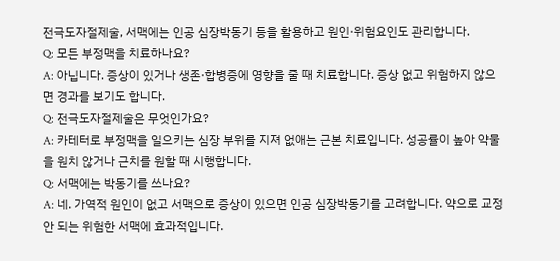전극도자절제술, 서맥에는 인공 심장박동기 등을 활용하고 원인·위험요인도 관리합니다.
Q: 모든 부정맥을 치료하나요?
A: 아닙니다. 증상이 있거나 생존·합병증에 영향을 줄 때 치료합니다. 증상 없고 위험하지 않으면 경과를 보기도 합니다.
Q: 전극도자절제술은 무엇인가요?
A: 카테터로 부정맥을 일으키는 심장 부위를 지져 없애는 근본 치료입니다. 성공률이 높아 약물을 원치 않거나 근치를 원할 때 시행합니다.
Q: 서맥에는 박동기를 쓰나요?
A: 네. 가역적 원인이 없고 서맥으로 증상이 있으면 인공 심장박동기를 고려합니다. 약으로 교정 안 되는 위험한 서맥에 효과적입니다.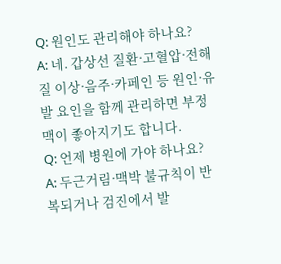Q: 원인도 관리해야 하나요?
A: 네. 갑상선 질환·고혈압·전해질 이상·음주·카페인 등 원인·유발 요인을 함께 관리하면 부정맥이 좋아지기도 합니다.
Q: 언제 병원에 가야 하나요?
A: 두근거림·맥박 불규칙이 반복되거나 검진에서 발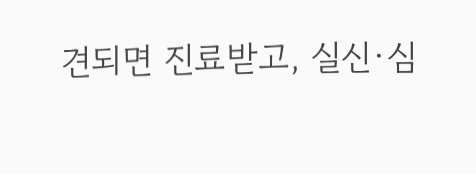견되면 진료받고, 실신·심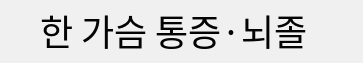한 가슴 통증·뇌졸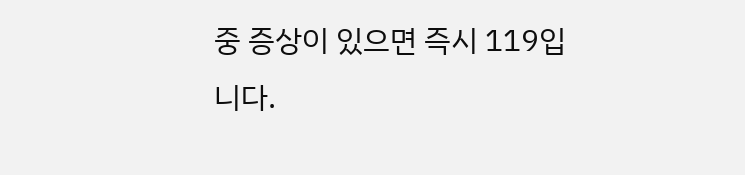중 증상이 있으면 즉시 119입니다.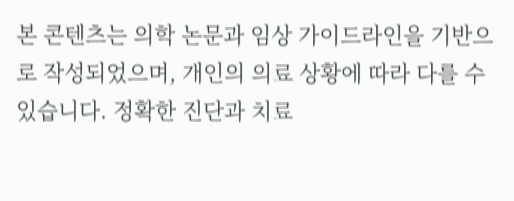본 콘텐츠는 의학 논문과 임상 가이드라인을 기반으로 작성되었으며, 개인의 의료 상황에 따라 다를 수 있습니다. 정확한 진단과 치료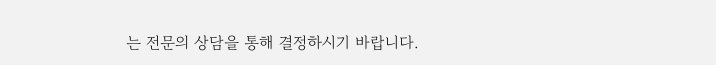는 전문의 상담을 통해 결정하시기 바랍니다.